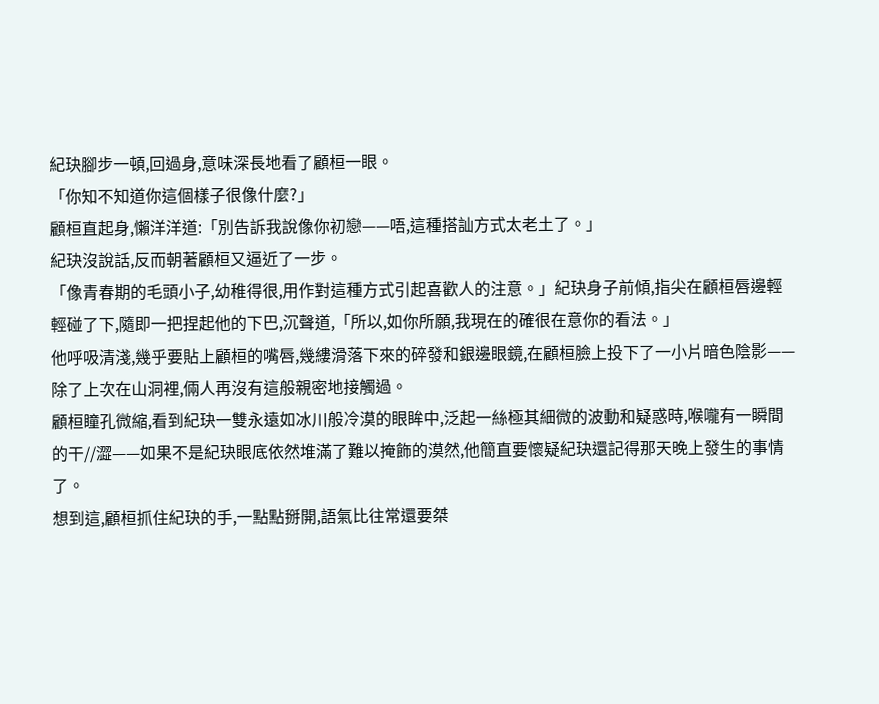紀玦腳步一頓,回過身,意味深長地看了顧桓一眼。
「你知不知道你這個樣子很像什麼?」
顧桓直起身,懶洋洋道:「別告訴我說像你初戀——唔,這種搭訕方式太老土了。」
紀玦沒說話,反而朝著顧桓又逼近了一步。
「像青春期的毛頭小子,幼稚得很,用作對這種方式引起喜歡人的注意。」紀玦身子前傾,指尖在顧桓唇邊輕輕碰了下,隨即一把捏起他的下巴,沉聲道,「所以,如你所願,我現在的確很在意你的看法。」
他呼吸清淺,幾乎要貼上顧桓的嘴唇,幾縷滑落下來的碎發和銀邊眼鏡,在顧桓臉上投下了一小片暗色陰影——除了上次在山洞裡,倆人再沒有這般親密地接觸過。
顧桓瞳孔微縮,看到紀玦一雙永遠如冰川般冷漠的眼眸中,泛起一絲極其細微的波動和疑惑時,喉嚨有一瞬間的干//澀——如果不是紀玦眼底依然堆滿了難以掩飾的漠然,他簡直要懷疑紀玦還記得那天晚上發生的事情了。
想到這,顧桓抓住紀玦的手,一點點掰開,語氣比往常還要桀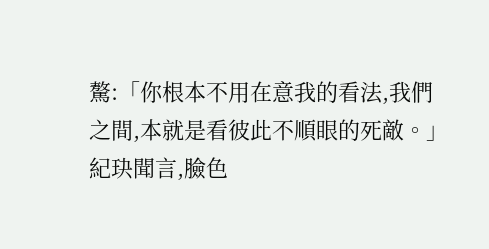驁:「你根本不用在意我的看法,我們之間,本就是看彼此不順眼的死敵。」
紀玦聞言,臉色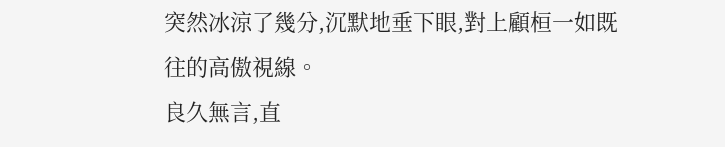突然冰涼了幾分,沉默地垂下眼,對上顧桓一如既往的高傲視線。
良久無言,直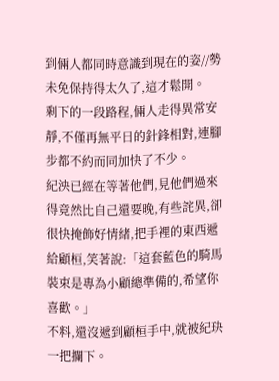到倆人都同時意識到現在的姿//勢未免保持得太久了,這才鬆開。
剩下的一段路程,倆人走得異常安靜,不僅再無平日的針鋒相對,連腳步都不約而同加快了不少。
紀泱已經在等著他們,見他們過來得竟然比自己還要晚,有些詫異,卻很快掩飾好情緒,把手裡的東西遞給顧桓,笑著說:「這套藍色的騎馬裝束是專為小顧總準備的,希望你喜歡。」
不料,還沒遞到顧桓手中,就被紀玦一把攔下。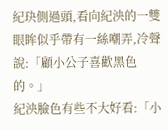紀玦側過頭,看向紀泱的一雙眼眸似乎帶有一絲嘲弄,冷聲說:「顧小公子喜歡黑色的。」
紀泱臉色有些不大好看:「小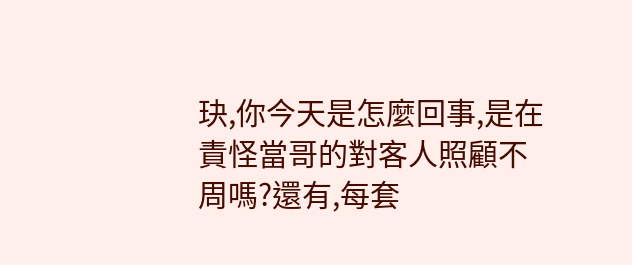玦,你今天是怎麼回事,是在責怪當哥的對客人照顧不周嗎?還有,每套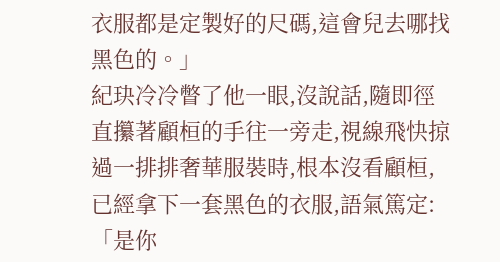衣服都是定製好的尺碼,這會兒去哪找黑色的。」
紀玦冷冷瞥了他一眼,沒說話,隨即徑直攥著顧桓的手往一旁走,視線飛快掠過一排排奢華服裝時,根本沒看顧桓,已經拿下一套黑色的衣服,語氣篤定:「是你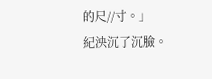的尺//寸。」
紀泱沉了沉臉。